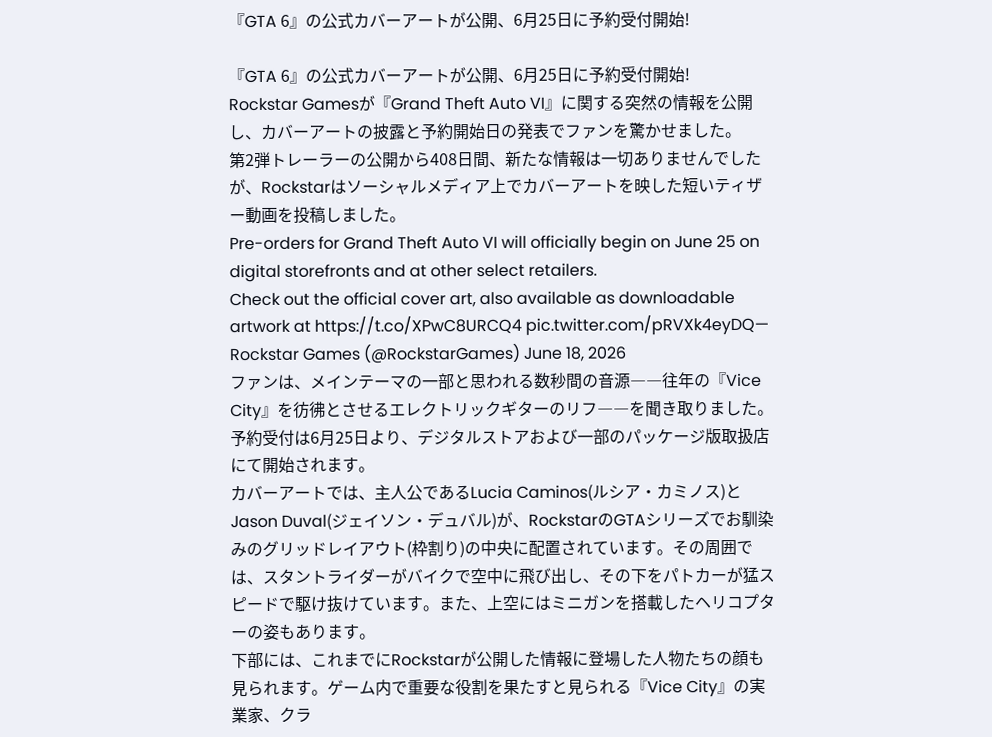『GTA 6』の公式カバーアートが公開、6月25日に予約受付開始!

『GTA 6』の公式カバーアートが公開、6月25日に予約受付開始!
Rockstar Gamesが『Grand Theft Auto VI』に関する突然の情報を公開し、カバーアートの披露と予約開始日の発表でファンを驚かせました。
第2弾トレーラーの公開から408日間、新たな情報は一切ありませんでしたが、Rockstarはソーシャルメディア上でカバーアートを映した短いティザー動画を投稿しました。
Pre-orders for Grand Theft Auto VI will officially begin on June 25 on digital storefronts and at other select retailers.
Check out the official cover art, also available as downloadable artwork at https://t.co/XPwC8URCQ4 pic.twitter.com/pRVXk4eyDQ— Rockstar Games (@RockstarGames) June 18, 2026
ファンは、メインテーマの一部と思われる数秒間の音源――往年の『Vice City』を彷彿とさせるエレクトリックギターのリフ――を聞き取りました。
予約受付は6月25日より、デジタルストアおよび一部のパッケージ版取扱店にて開始されます。
カバーアートでは、主人公であるLucia Caminos(ルシア・カミノス)とJason Duval(ジェイソン・デュバル)が、RockstarのGTAシリーズでお馴染みのグリッドレイアウト(枠割り)の中央に配置されています。その周囲では、スタントライダーがバイクで空中に飛び出し、その下をパトカーが猛スピードで駆け抜けています。また、上空にはミニガンを搭載したヘリコプターの姿もあります。
下部には、これまでにRockstarが公開した情報に登場した人物たちの顔も見られます。ゲーム内で重要な役割を果たすと見られる『Vice City』の実業家、クラ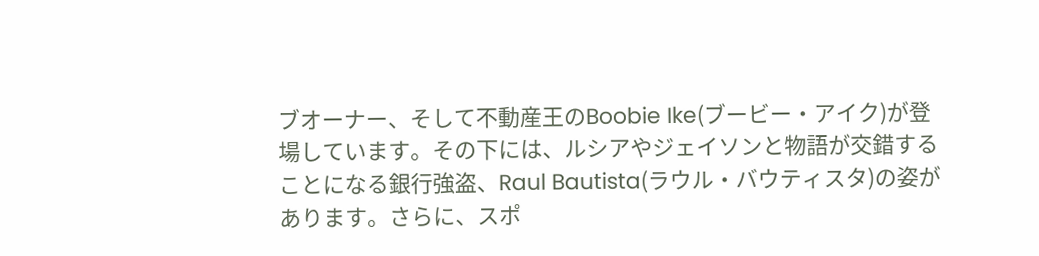ブオーナー、そして不動産王のBoobie Ike(ブービー・アイク)が登場しています。その下には、ルシアやジェイソンと物語が交錯することになる銀行強盗、Raul Bautista(ラウル・バウティスタ)の姿があります。さらに、スポ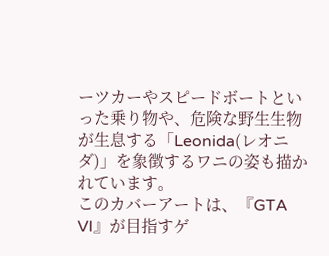ーツカーやスピードボートといった乗り物や、危険な野生生物が生息する「Leonida(レオニダ)」を象徴するワニの姿も描かれています。
このカバーアートは、『GTA VI』が目指すゲ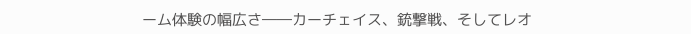ーム体験の幅広さ――カーチェイス、銃撃戦、そしてレオ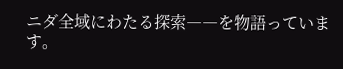ニダ全域にわたる探索――を物語っています。